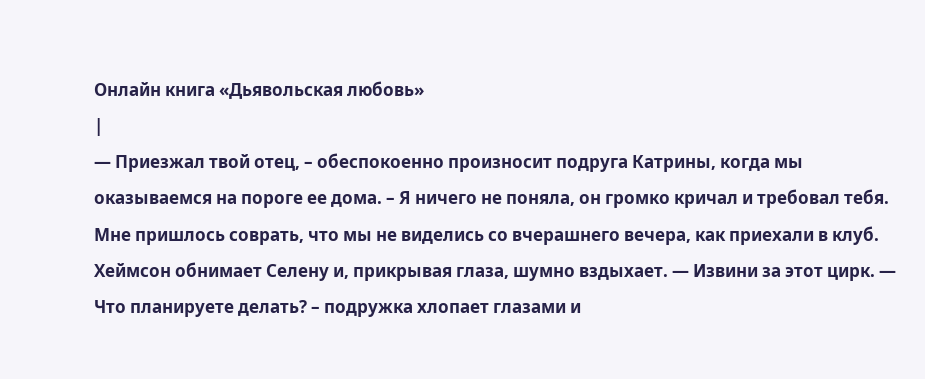Онлайн книга «Дьявольская любовь»
|
— Приезжал твой отец, – обеспокоенно произносит подруга Катрины, когда мы оказываемся на пороге ее дома. – Я ничего не поняла, он громко кричал и требовал тебя. Мне пришлось соврать, что мы не виделись со вчерашнего вечера, как приехали в клуб. Хеймсон обнимает Селену и, прикрывая глаза, шумно вздыхает. — Извини за этот цирк. — Что планируете делать? – подружка хлопает глазами и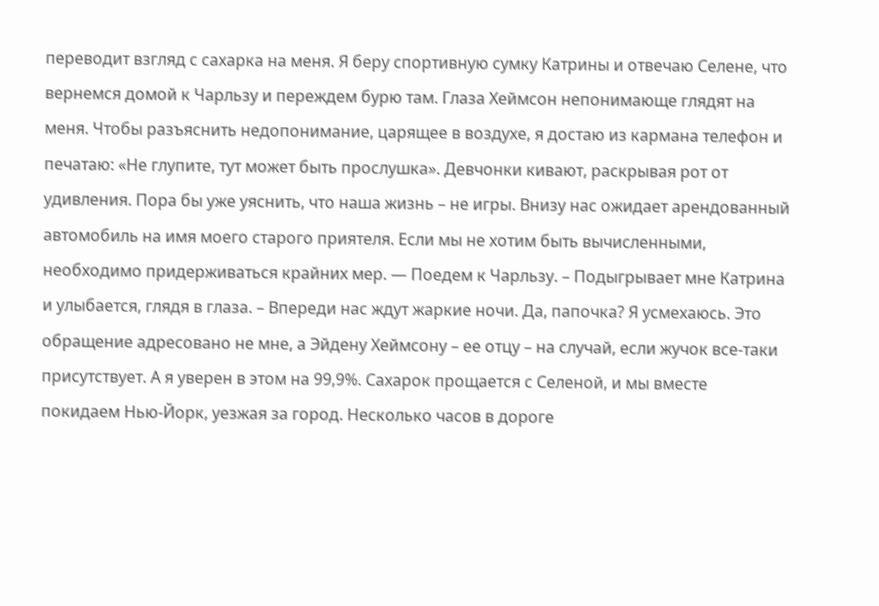переводит взгляд с сахарка на меня. Я беру спортивную сумку Катрины и отвечаю Селене, что вернемся домой к Чарльзу и переждем бурю там. Глаза Хеймсон непонимающе глядят на меня. Чтобы разъяснить недопонимание, царящее в воздухе, я достаю из кармана телефон и печатаю: «Не глупите, тут может быть прослушка». Девчонки кивают, раскрывая рот от удивления. Пора бы уже уяснить, что наша жизнь – не игры. Внизу нас ожидает арендованный автомобиль на имя моего старого приятеля. Если мы не хотим быть вычисленными, необходимо придерживаться крайних мер. — Поедем к Чарльзу. – Подыгрывает мне Катрина и улыбается, глядя в глаза. – Впереди нас ждут жаркие ночи. Да, папочка? Я усмехаюсь. Это обращение адресовано не мне, а Эйдену Хеймсону – ее отцу – на случай, если жучок все-таки присутствует. А я уверен в этом на 99,9%. Сахарок прощается с Селеной, и мы вместе покидаем Нью-Йорк, уезжая за город. Несколько часов в дороге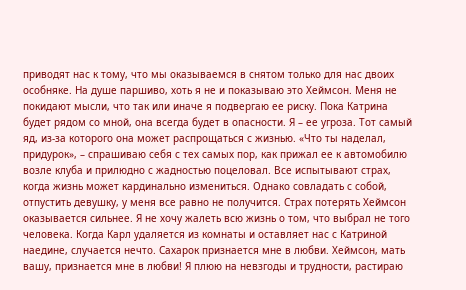приводят нас к тому, что мы оказываемся в снятом только для нас двоих особняке. На душе паршиво, хоть я не и показываю это Хеймсон. Меня не покидают мысли, что так или иначе я подвергаю ее риску. Пока Катрина будет рядом со мной, она всегда будет в опасности. Я – ее угроза. Тот самый яд, из-за которого она может распрощаться с жизнью. «Что ты наделал, придурок», – спрашиваю себя с тех самых пор, как прижал ее к автомобилю возле клуба и прилюдно с жадностью поцеловал. Все испытывают страх, когда жизнь может кардинально измениться. Однако совладать с собой, отпустить девушку, у меня все равно не получится. Страх потерять Хеймсон оказывается сильнее. Я не хочу жалеть всю жизнь о том, что выбрал не того человека. Когда Карл удаляется из комнаты и оставляет нас с Катриной наедине, случается нечто. Сахарок признается мне в любви. Хеймсон, мать вашу, признается мне в любви! Я плюю на невзгоды и трудности, растираю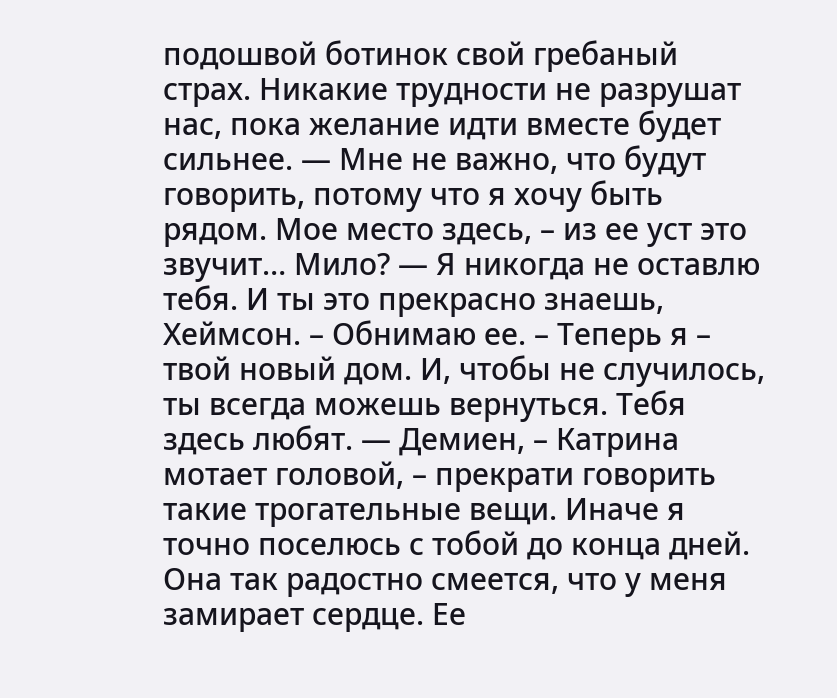подошвой ботинок свой гребаный страх. Никакие трудности не разрушат нас, пока желание идти вместе будет сильнее. — Мне не важно, что будут говорить, потому что я хочу быть рядом. Мое место здесь, – из ее уст это звучит… Мило? — Я никогда не оставлю тебя. И ты это прекрасно знаешь, Хеймсон. – Обнимаю ее. – Теперь я – твой новый дом. И, чтобы не случилось, ты всегда можешь вернуться. Тебя здесь любят. — Демиен, – Катрина мотает головой, – прекрати говорить такие трогательные вещи. Иначе я точно поселюсь с тобой до конца дней. Она так радостно смеется, что у меня замирает сердце. Ее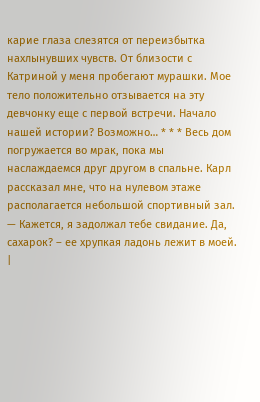карие глаза слезятся от переизбытка нахлынувших чувств. От близости с Катриной у меня пробегают мурашки. Мое тело положительно отзывается на эту девчонку еще с первой встречи. Начало нашей истории? Возможно… * * * Весь дом погружается во мрак, пока мы наслаждаемся друг другом в спальне. Карл рассказал мне, что на нулевом этаже располагается небольшой спортивный зал. — Кажется, я задолжал тебе свидание. Да, сахарок? – ее хрупкая ладонь лежит в моей. |